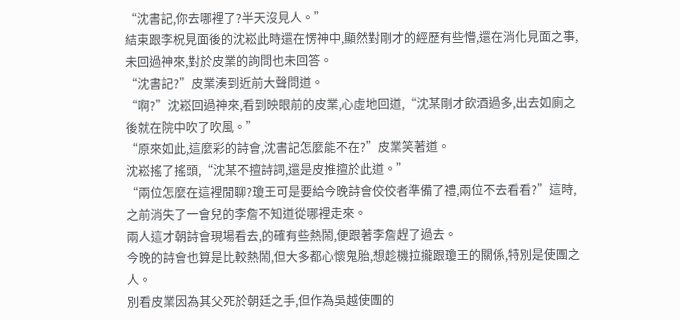“沈書記,你去哪裡了?半天沒見人。”
結束跟李柷見面後的沈崧此時還在愣神中,顯然對剛才的經歷有些懵,還在消化見面之事,未回過神來,對於皮業的詢問也未回答。
“沈書記?”皮業湊到近前大聲問道。
“啊?”沈崧回過神來,看到映眼前的皮業,心虛地回道,“沈某剛才飲酒過多,出去如廁之後就在院中吹了吹風。”
“原來如此,這麼彩的詩會,沈書記怎麼能不在?”皮業笑著道。
沈崧搖了搖頭,“沈某不擅詩詞,還是皮推擅於此道。”
“兩位怎麼在這裡閒聊?瓊王可是要給今晚詩會佼佼者準備了禮,兩位不去看看?”這時,之前消失了一會兒的李詹不知道從哪裡走來。
兩人這才朝詩會現場看去,的確有些熱鬧,便跟著李詹趕了過去。
今晚的詩會也算是比較熱鬧,但大多都心懷鬼胎,想趁機拉攏跟瓊王的關係,特別是使團之人。
別看皮業因為其父死於朝廷之手,但作為吳越使團的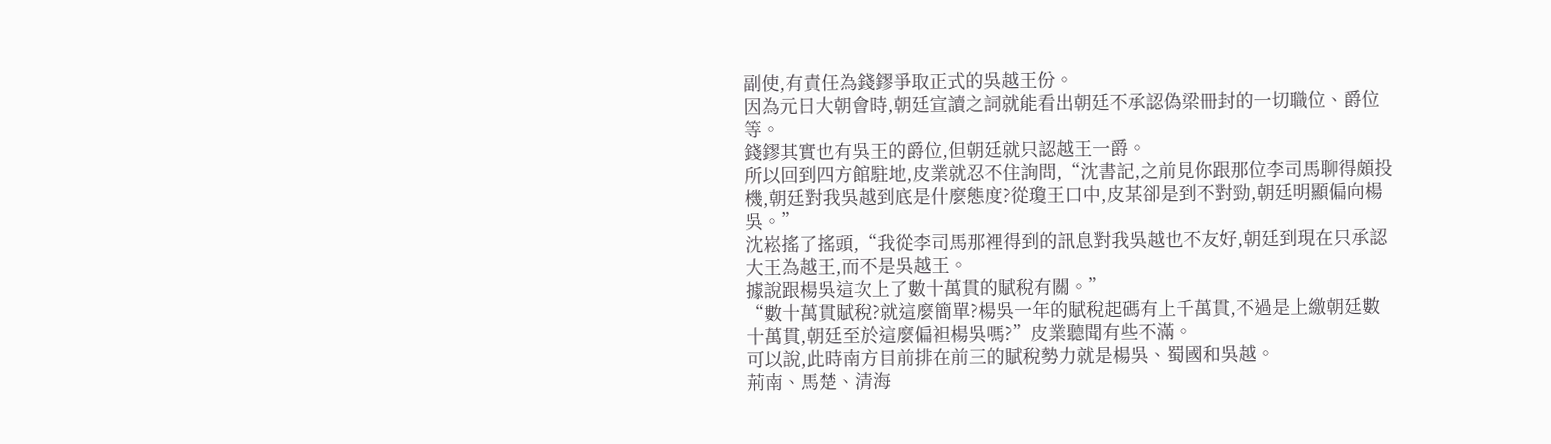副使,有責任為錢鏐爭取正式的吳越王份。
因為元日大朝會時,朝廷宣讀之詞就能看出朝廷不承認偽梁冊封的一切職位、爵位等。
錢鏐其實也有吳王的爵位,但朝廷就只認越王一爵。
所以回到四方館駐地,皮業就忍不住詢問,“沈書記,之前見你跟那位李司馬聊得頗投機,朝廷對我吳越到底是什麼態度?從瓊王口中,皮某卻是到不對勁,朝廷明顯偏向楊吳。”
沈崧搖了搖頭,“我從李司馬那裡得到的訊息對我吳越也不友好,朝廷到現在只承認大王為越王,而不是吳越王。
據說跟楊吳這次上了數十萬貫的賦稅有關。”
“數十萬貫賦稅?就這麼簡單?楊吳一年的賦稅起碼有上千萬貫,不過是上繳朝廷數十萬貫,朝廷至於這麼偏袒楊吳嗎?”皮業聽聞有些不滿。
可以說,此時南方目前排在前三的賦稅勢力就是楊吳、蜀國和吳越。
荊南、馬楚、清海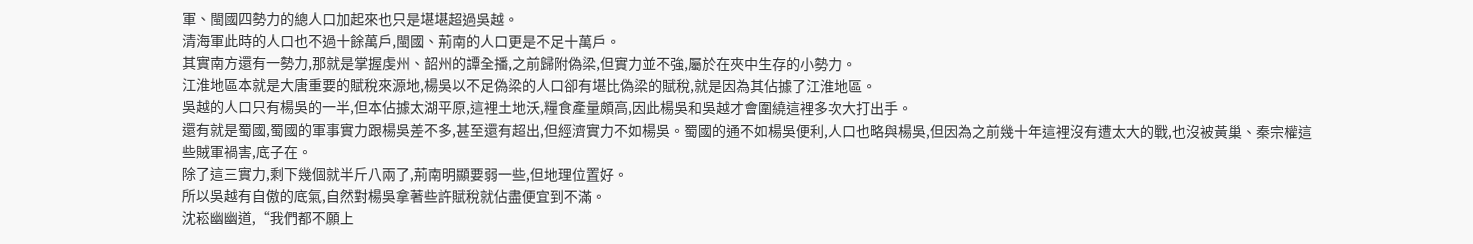軍、閩國四勢力的總人口加起來也只是堪堪超過吳越。
清海軍此時的人口也不過十餘萬戶,閩國、荊南的人口更是不足十萬戶。
其實南方還有一勢力,那就是掌握虔州、韶州的譚全播,之前歸附偽梁,但實力並不強,屬於在夾中生存的小勢力。
江淮地區本就是大唐重要的賦稅來源地,楊吳以不足偽梁的人口卻有堪比偽梁的賦稅,就是因為其佔據了江淮地區。
吳越的人口只有楊吳的一半,但本佔據太湖平原,這裡土地沃,糧食產量頗高,因此楊吳和吳越才會圍繞這裡多次大打出手。
還有就是蜀國,蜀國的軍事實力跟楊吳差不多,甚至還有超出,但經濟實力不如楊吳。蜀國的通不如楊吳便利,人口也略與楊吳,但因為之前幾十年這裡沒有遭太大的戰,也沒被黃巢、秦宗權這些賊軍禍害,底子在。
除了這三實力,剩下幾個就半斤八兩了,荊南明顯要弱一些,但地理位置好。
所以吳越有自傲的底氣,自然對楊吳拿著些許賦稅就佔盡便宜到不滿。
沈崧幽幽道,“我們都不願上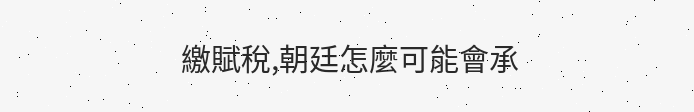繳賦稅,朝廷怎麼可能會承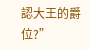認大王的爵位?”